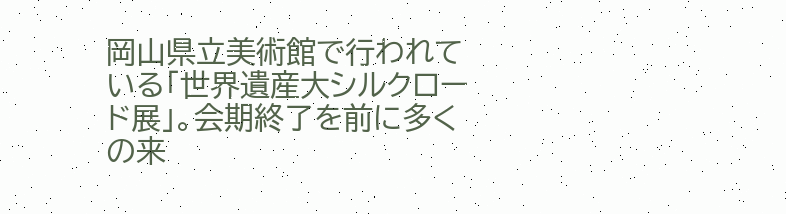岡山県立美術館で行われている「世界遺産大シルクロード展」。会期終了を前に多くの来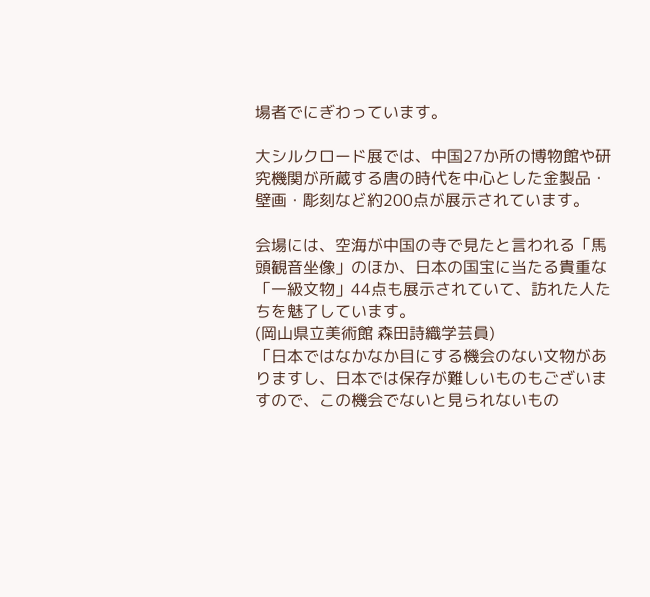場者でにぎわっています。

大シルクロード展では、中国27か所の博物館や研究機関が所蔵する唐の時代を中心とした金製品・壁画・彫刻など約200点が展示されています。

会場には、空海が中国の寺で見たと言われる「馬頭観音坐像」のほか、日本の国宝に当たる貴重な「一級文物」44点も展示されていて、訪れた人たちを魅了しています。
(岡山県立美術館 森田詩織学芸員)
「日本ではなかなか目にする機会のない文物がありますし、日本では保存が難しいものもございますので、この機会でないと見られないもの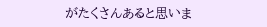がたくさんあると思いま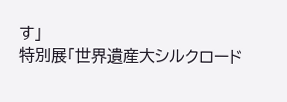す」
特別展「世界遺産大シルクロード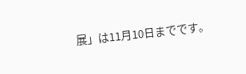展」は11月10日までです。